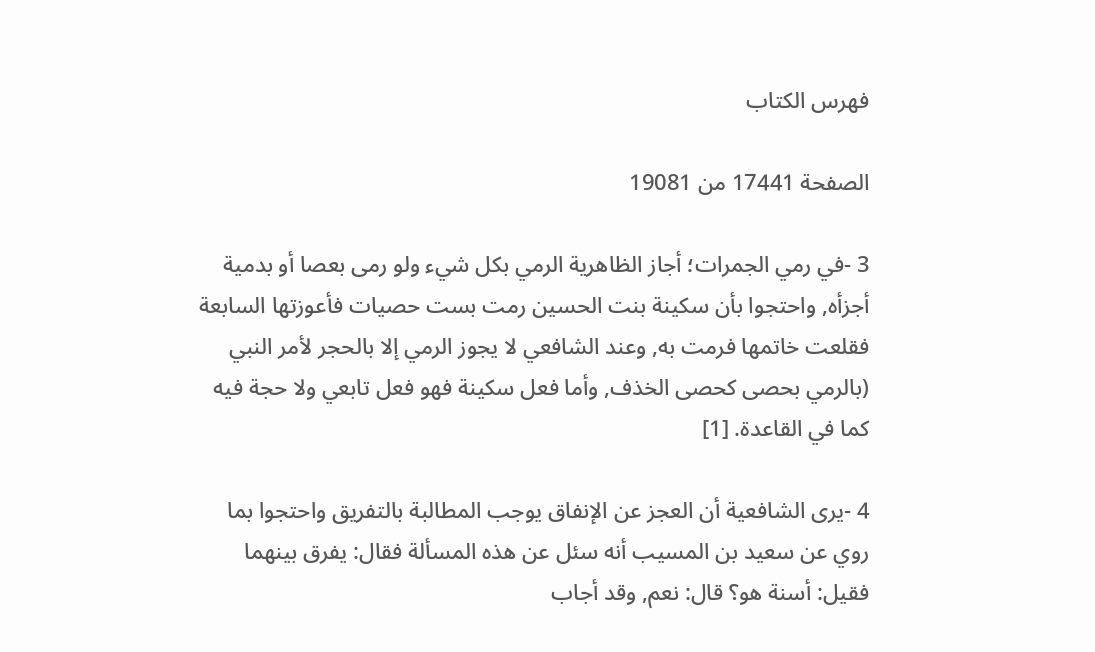فهرس الكتاب

الصفحة 17441 من 19081

3 -في رمي الجمرات؛ أجاز الظاهرية الرمي بكل شيء ولو رمى بعصا أو بدمية أجزأه, واحتجوا بأن سكينة بنت الحسين رمت بست حصيات فأعوزتها السابعة فقلعت خاتمها فرمت به, وعند الشافعي لا يجوز الرمي إلا بالحجر لأمر النبي (بالرمي بحصى كحصى الخذف, وأما فعل سكينة فهو فعل تابعي ولا حجة فيه كما في القاعدة. [1]

4 -يرى الشافعية أن العجز عن الإنفاق يوجب المطالبة بالتفريق واحتجوا بما روي عن سعيد بن المسيب أنه سئل عن هذه المسألة فقال: يفرق بينهما فقيل: أسنة هو؟ قال: نعم, وقد أجاب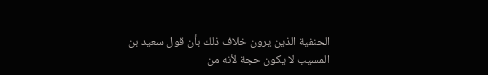الحنفية الذين يرون خلاف ذلك بأن قول سعيد بن المسيب لا يكون حجة لأنه من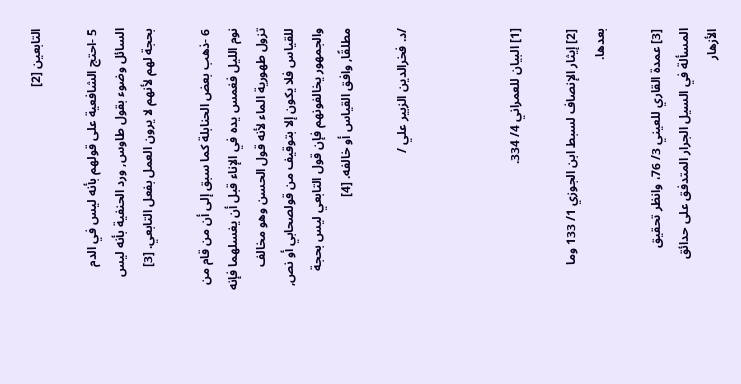التابعين [2]

5 -احتج الشافعية على قولهم بأنه ليس في الدم السائل وضوء بقول طاوس, ورد الحنفية بأنه ليس بحجة لهم لأنهم لا يرون العمل بفعل التابعي. [3]

6 -ذهب بعض الحنابلة كما سبق إلى أن من قام من نوم الليل فغمس يده في الإناء قبل أن يغسلهما فإنه تزول طهورية الماء لأنه قول الحسن وهو مخالف للقياس فلا يكون إلا بتوقيف من قولصحابي أو نص, والجمهور يخالفونهم فإن قول التابعي ليس بحجة مطلقًا, وافق القياس أو خالفه. [4]

/د. فخرالدين الزبير علي /



[1] البيان للعمراني 4/ 334.

[2] إيثار الإنصاف لسبط ابن الجوزي 1/ 133 وما بعدها.

[3] عمدة القاري للعيني 3/ 76، وانظر تحقيق المسألة في السيل الجرار المتدفق على حدائق الأزهار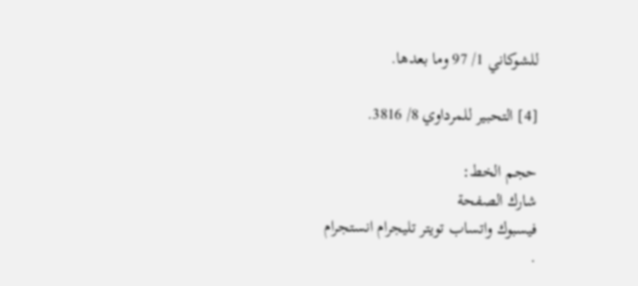للشوكاني 1/ 97 وما بعدها.

[4] التحبير للمرداوي 8/ 3816.

حجم الخط:
شارك الصفحة
فيسبوك واتساب تويتر تليجرام انستجرام
.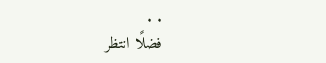. .
فضلًا انتظر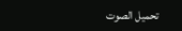تحميل الصوت